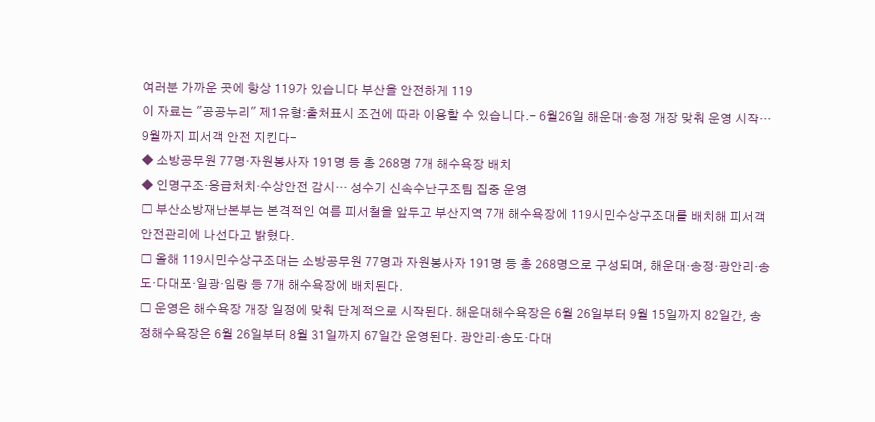여러분 가까운 곳에 항상 119가 있습니다 부산을 안전하게 119
이 자료는 "공공누리" 제1유형:출처표시 조건에 따라 이용할 수 있습니다.- 6월26일 해운대·송정 개장 맞춰 운영 시작… 9월까지 피서객 안전 지킨다-
◆ 소방공무원 77명·자원봉사자 191명 등 총 268명 7개 해수욕장 배치
◆ 인명구조·응급처치·수상안전 감시… 성수기 신속수난구조팀 집중 운영
□ 부산소방재난본부는 본격적인 여름 피서철을 앞두고 부산지역 7개 해수욕장에 119시민수상구조대를 배치해 피서객 안전관리에 나선다고 밝혔다.
□ 올해 119시민수상구조대는 소방공무원 77명과 자원봉사자 191명 등 총 268명으로 구성되며, 해운대·송정·광안리·송도·다대포·일광·임랑 등 7개 해수욕장에 배치된다.
□ 운영은 해수욕장 개장 일정에 맞춰 단계적으로 시작된다. 해운대해수욕장은 6월 26일부터 9월 15일까지 82일간, 송정해수욕장은 6월 26일부터 8월 31일까지 67일간 운영된다. 광안리·송도·다대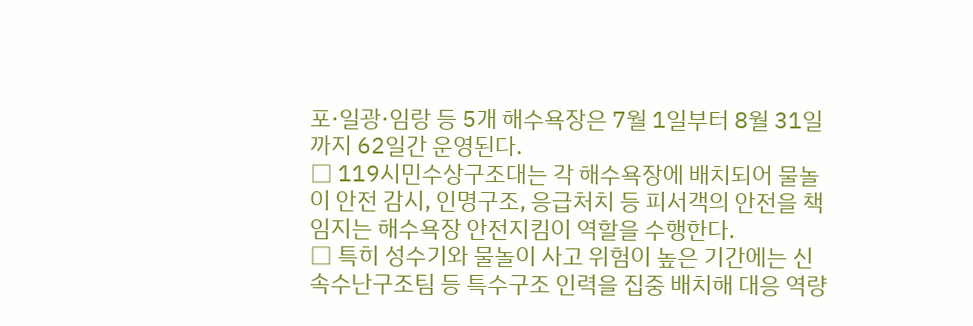포·일광·임랑 등 5개 해수욕장은 7월 1일부터 8월 31일까지 62일간 운영된다.
□ 119시민수상구조대는 각 해수욕장에 배치되어 물놀이 안전 감시, 인명구조, 응급처치 등 피서객의 안전을 책임지는 해수욕장 안전지킴이 역할을 수행한다.
□ 특히 성수기와 물놀이 사고 위험이 높은 기간에는 신속수난구조팀 등 특수구조 인력을 집중 배치해 대응 역량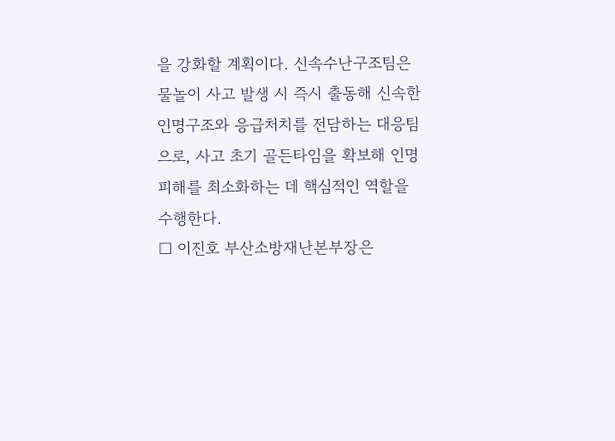을 강화할 계획이다. 신속수난구조팀은 물놀이 사고 발생 시 즉시 출동해 신속한 인명구조와 응급처치를 전담하는 대응팀으로, 사고 초기 골든타임을 확보해 인명피해를 최소화하는 데 핵심적인 역할을 수행한다.
□ 이진호 부산소방재난본부장은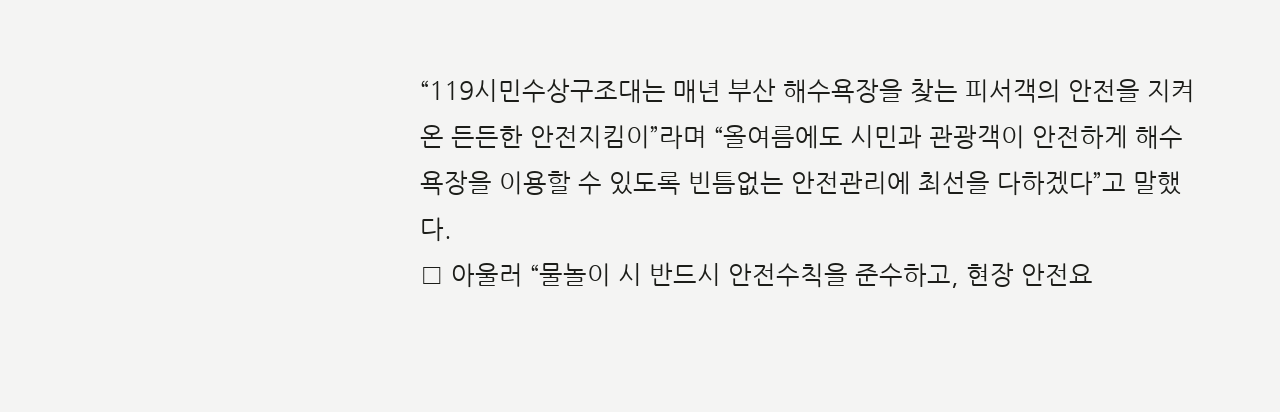“119시민수상구조대는 매년 부산 해수욕장을 찾는 피서객의 안전을 지켜온 든든한 안전지킴이”라며 “올여름에도 시민과 관광객이 안전하게 해수욕장을 이용할 수 있도록 빈틈없는 안전관리에 최선을 다하겠다”고 말했다.
□ 아울러 “물놀이 시 반드시 안전수칙을 준수하고, 현장 안전요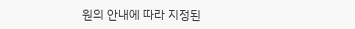원의 안내에 따라 지정된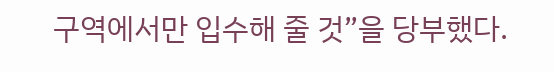구역에서만 입수해 줄 것”을 당부했다.